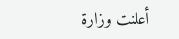أعلنت وزارة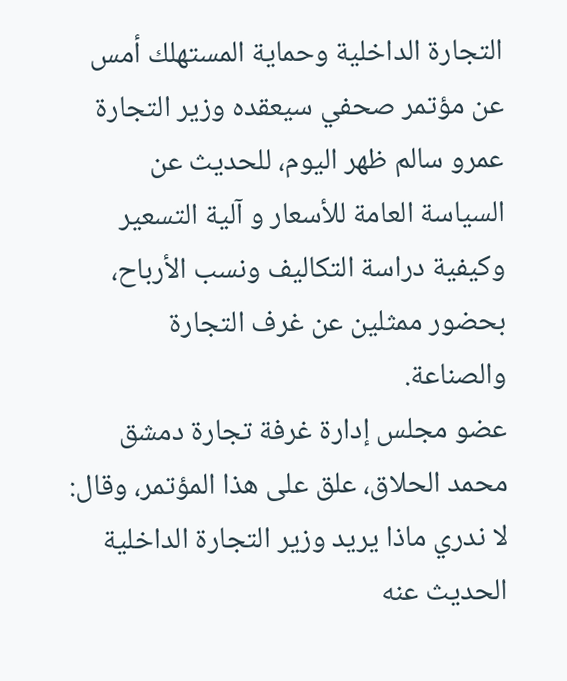التجارة الداخلية وحماية المستهلك أمس عن مؤتمر صحفي سيعقده وزير التجارة عمرو سالم ظهر اليوم، للحديث عن السياسة العامة للأسعار و آلية التسعير وكيفية دراسة التكاليف ونسب الأرباح، بحضور ممثلين عن غرف التجارة والصناعة.
عضو مجلس إدارة غرفة تجارة دمشق محمد الحلاق، علق على هذا المؤتمر، وقال: لا ندري ماذا يريد وزير التجارة الداخلية الحديث عنه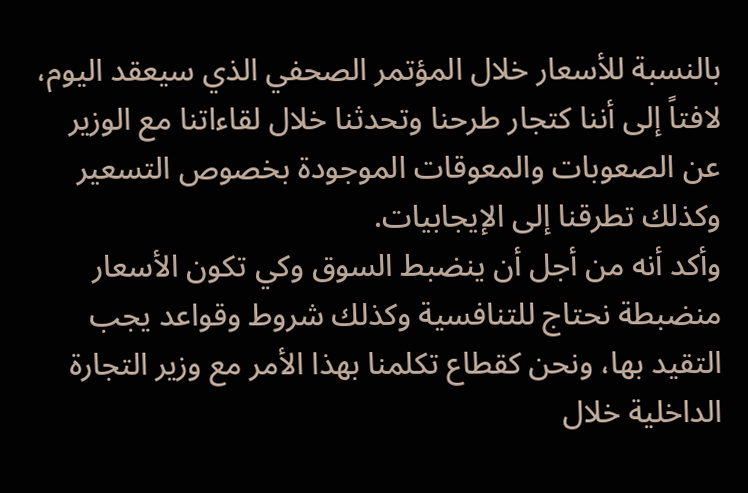بالنسبة للأسعار خلال المؤتمر الصحفي الذي سيعقد اليوم، لافتاً إلى أننا كتجار طرحنا وتحدثنا خلال لقاءاتنا مع الوزير عن الصعوبات والمعوقات الموجودة بخصوص التسعير وكذلك تطرقنا إلى الإيجابيات.
وأكد أنه من أجل أن ينضبط السوق وكي تكون الأسعار منضبطة نحتاج للتنافسية وكذلك شروط وقواعد يجب التقيد بها، ونحن كقطاع تكلمنا بهذا الأمر مع وزير التجارة الداخلية خلال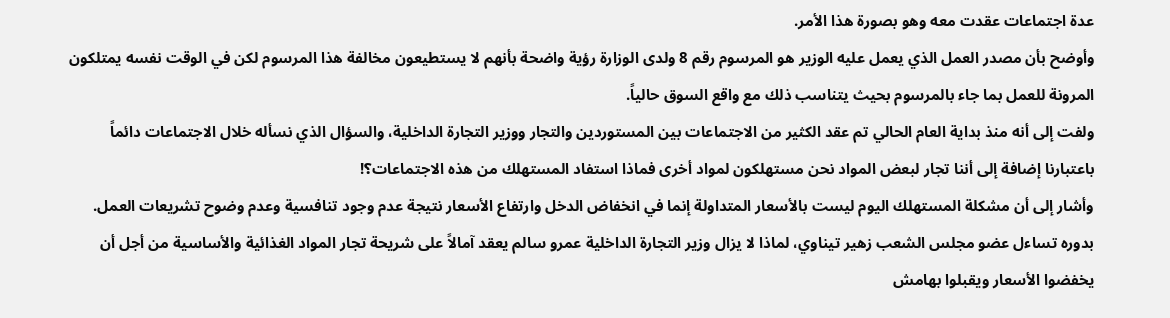عدة اجتماعات عقدت معه وهو بصورة هذا الأمر.
وأوضح بأن مصدر العمل الذي يعمل عليه الوزير هو المرسوم رقم 8 ولدى الوزارة رؤية واضحة بأنهم لا يستطيعون مخالفة هذا المرسوم لكن في الوقت نفسه يمتلكون المرونة للعمل بما جاء بالمرسوم بحيث يتناسب ذلك مع واقع السوق حالياً.
ولفت إلى أنه منذ بداية العام الحالي تم عقد الكثير من الاجتماعات بين المستوردين والتجار ووزير التجارة الداخلية، والسؤال الذي نسأله خلال الاجتماعات دائماً باعتبارنا إضافة إلى أننا تجار لبعض المواد نحن مستهلكون لمواد أخرى فماذا استفاد المستهلك من هذه الاجتماعات؟!
وأشار إلى أن مشكلة المستهلك اليوم ليست بالأسعار المتداولة إنما في انخفاض الدخل وارتفاع الأسعار نتيجة عدم وجود تنافسية وعدم وضوح تشريعات العمل.
بدوره تساءل عضو مجلس الشعب زهير تيناوي، لماذا لا يزال وزير التجارة الداخلية عمرو سالم يعقد آمالاً على شريحة تجار المواد الغذائية والأساسية من أجل أن يخفضوا الأسعار ويقبلوا بهامش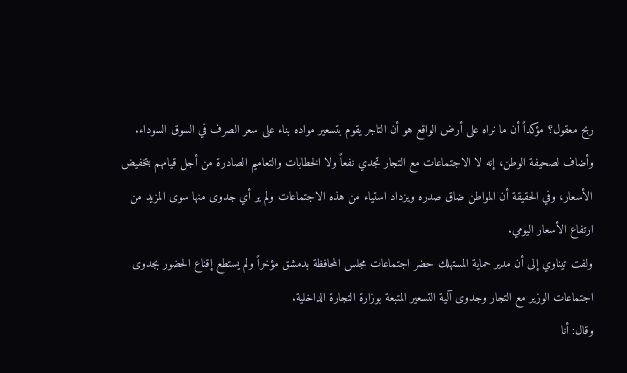ربح معقول؟ مؤكداً أن ما نراه على أرض الواقع هو أن التاجر يقوم بتسعير مواده بناء على سعر الصرف في السوق السوداء.
وأضاف لصحيفة الوطن، إنه لا الاجتماعات مع التجار تجدي نفعاً ولا الخطابات والتعاميم الصادرة من أجل قيامهم بتخفيض الأسعار، وفي الحقيقة أن المواطن ضاق صدره ويزداد استياء من هذه الاجتماعات ولم ير أي جدوى منها سوى المزيد من ارتفاع الأسعار اليومي.
ولفت تيناوي إلى أن مدير حماية المستهلك حضر اجتماعات مجلس المحافظة بدمشق مؤخراً ولم يستطع إقناع الحضور بجدوى اجتماعات الوزير مع التجار وجدوى آلية التسعير المتبعة بوزارة التجارة الداخلية.
وقال: أنا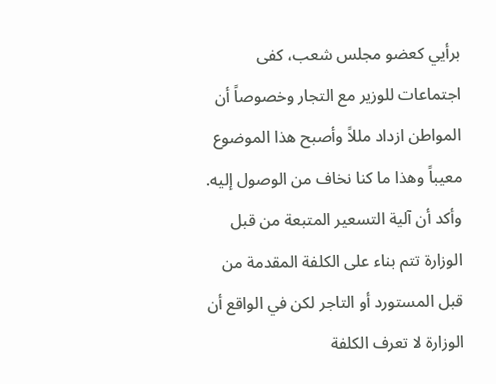برأيي كعضو مجلس شعب، كفى اجتماعات للوزير مع التجار وخصوصاً أن المواطن ازداد مللاً وأصبح هذا الموضوع معيباً وهذا ما كنا نخاف من الوصول إليه.
وأكد أن آلية التسعير المتبعة من قبل الوزارة تتم بناء على الكلفة المقدمة من قبل المستورد أو التاجر لكن في الواقع أن الوزارة لا تعرف الكلفة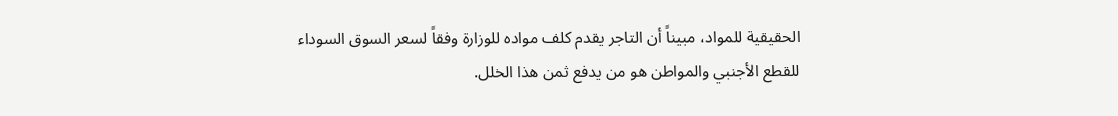الحقيقية للمواد، مبيناً أن التاجر يقدم كلف مواده للوزارة وفقاً لسعر السوق السوداء للقطع الأجنبي والمواطن هو من يدفع ثمن هذا الخلل.